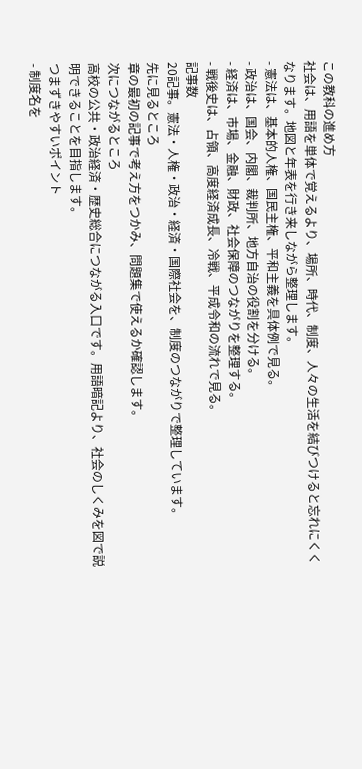この教科の進め方
社会は、用語を単体で覚えるより、場所、時代、制度、人々の生活を結びつけると忘れにくくなります。地図と年表を行き来しながら整理します。
- 憲法は、基本的人権、国民主権、平和主義を具体例で見る。
- 政治は、国会、内閣、裁判所、地方自治の役割を分ける。
- 経済は、市場、金融、財政、社会保障のつながりを整理する。
- 戦後史は、占領、高度経済成長、冷戦、平成令和の流れで見る。
記事数
20記事。憲法・人権・政治・経済・国際社会を、制度のつながりで整理しています。
先に見るところ
章の最初の記事で考え方をつかみ、問題集で使えるか確認します。
次につながるところ
高校の公共・政治経済・歴史総合につながる入口です。用語暗記より、社会のしくみを図で説明できることを目指します。
つまずきやすいポイント
- 制度名を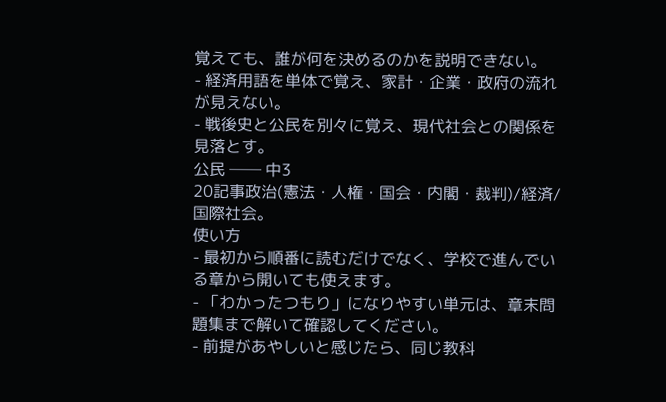覚えても、誰が何を決めるのかを説明できない。
- 経済用語を単体で覚え、家計・企業・政府の流れが見えない。
- 戦後史と公民を別々に覚え、現代社会との関係を見落とす。
公民 ── 中3
20記事政治(憲法・人権・国会・内閣・裁判)/経済/国際社会。
使い方
- 最初から順番に読むだけでなく、学校で進んでいる章から開いても使えます。
- 「わかったつもり」になりやすい単元は、章末問題集まで解いて確認してください。
- 前提があやしいと感じたら、同じ教科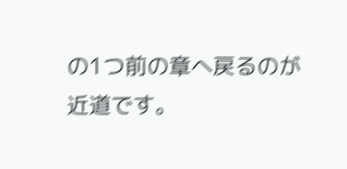の1つ前の章へ戻るのが近道です。